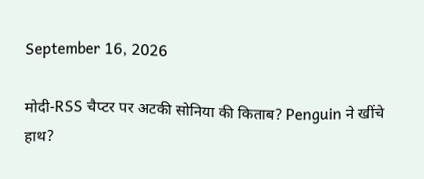September 16, 2026

मोदी-RSS चैप्टर पर अटकी सोनिया की किताब? Penguin ने खींचे हाथ?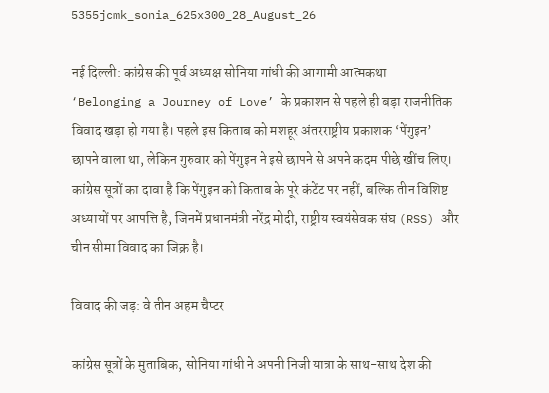5355jcmk_sonia_625x300_28_August_26

नई दिल्ली: कांग्रेस की पूर्व अध्यक्ष सोनिया गांधी की आगामी आत्मकथा ‘Belonging a Journey of Love’ के प्रकाशन से पहले ही बड़ा राजनीतिक विवाद खड़ा हो गया है। पहले इस किताब को मशहूर अंतरराष्ट्रीय प्रकाशक ‘पेंगुइन’ छापने वाला था, लेकिन गुरुवार को पेंगुइन ने इसे छापने से अपने कदम पीछे खींच लिए। कांग्रेस सूत्रों का दावा है कि पेंगुइन को किताब के पूरे कंटेंट पर नहीं, बल्कि तीन विशिष्ट अध्यायों पर आपत्ति है, जिनमें प्रधानमंत्री नरेंद्र मोदी, राष्ट्रीय स्वयंसेवक संघ (RSS) और चीन सीमा विवाद का जिक्र है।

विवाद की जड़: वे तीन अहम चैप्टर

कांग्रेस सूत्रों के मुताबिक, सोनिया गांधी ने अपनी निजी यात्रा के साथ-साथ देश की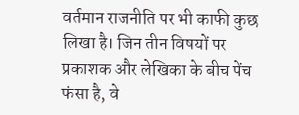वर्तमान राजनीति पर भी काफी कुछ लिखा है। जिन तीन विषयों पर प्रकाशक और लेखिका के बीच पेंच फंसा है, वे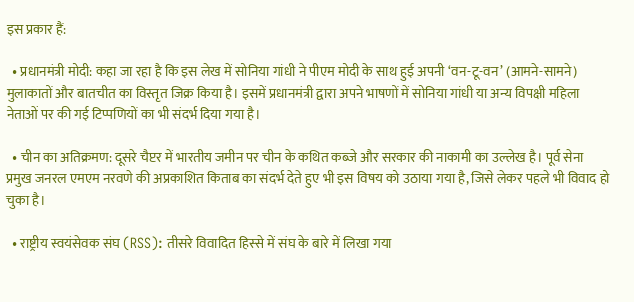इस प्रकार हैं:

  • प्रधानमंत्री मोदी: कहा जा रहा है कि इस लेख में सोनिया गांधी ने पीएम मोदी के साथ हुई अपनी ‘वन-टू-वन’ (आमने-सामने) मुलाकातों और बातचीत का विस्तृत जिक्र किया है। इसमें प्रधानमंत्री द्वारा अपने भाषणों में सोनिया गांधी या अन्य विपक्षी महिला नेताओं पर की गई टिप्पणियों का भी संदर्भ दिया गया है।

  • चीन का अतिक्रमण: दूसरे चैप्टर में भारतीय जमीन पर चीन के कथित कब्जे और सरकार की नाकामी का उल्लेख है। पूर्व सेना प्रमुख जनरल एमएम नरवणे की अप्रकाशित किताब का संदर्भ देते हुए भी इस विषय को उठाया गया है, जिसे लेकर पहले भी विवाद हो चुका है।

  • राष्ट्रीय स्वयंसेवक संघ (RSS): तीसरे विवादित हिस्से में संघ के बारे में लिखा गया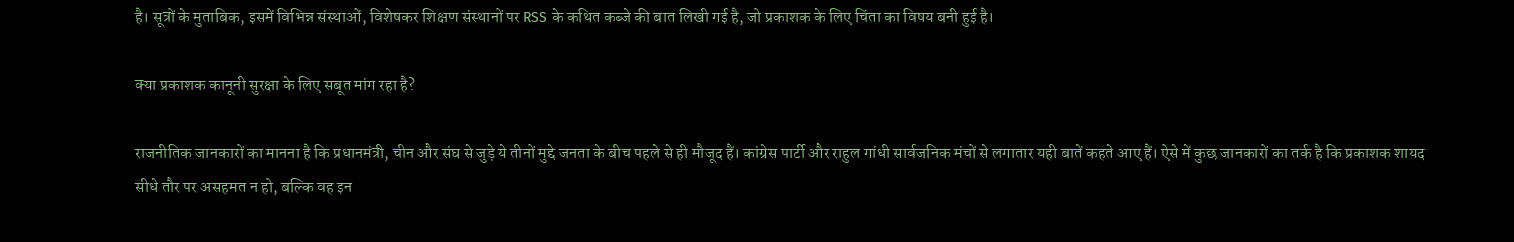है। सूत्रों के मुताबिक, इसमें विभिन्न संस्थाओं, विशेषकर शिक्षण संस्थानों पर RSS के कथित कब्जे की बात लिखी गई है, जो प्रकाशक के लिए चिंता का विषय बनी हुई है।

क्या प्रकाशक कानूनी सुरक्षा के लिए सबूत मांग रहा है?

राजनीतिक जानकारों का मानना है कि प्रधानमंत्री, चीन और संघ से जुड़े ये तीनों मुद्दे जनता के बीच पहले से ही मौजूद हैं। कांग्रेस पार्टी और राहुल गांधी सार्वजनिक मंचों से लगातार यही बातें कहते आए हैं। ऐसे में कुछ जानकारों का तर्क है कि प्रकाशक शायद सीधे तौर पर असहमत न हो, बल्कि वह इन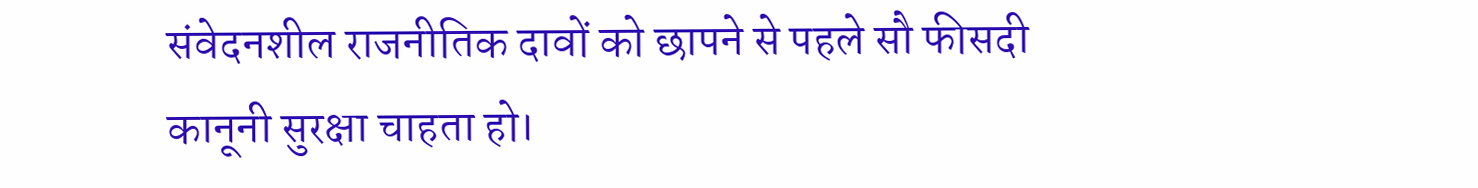संवेदनशील राजनीतिक दावों को छापने से पहले सौ फीसदी कानूनी सुरक्षा चाहता हो।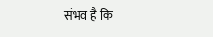संभव है कि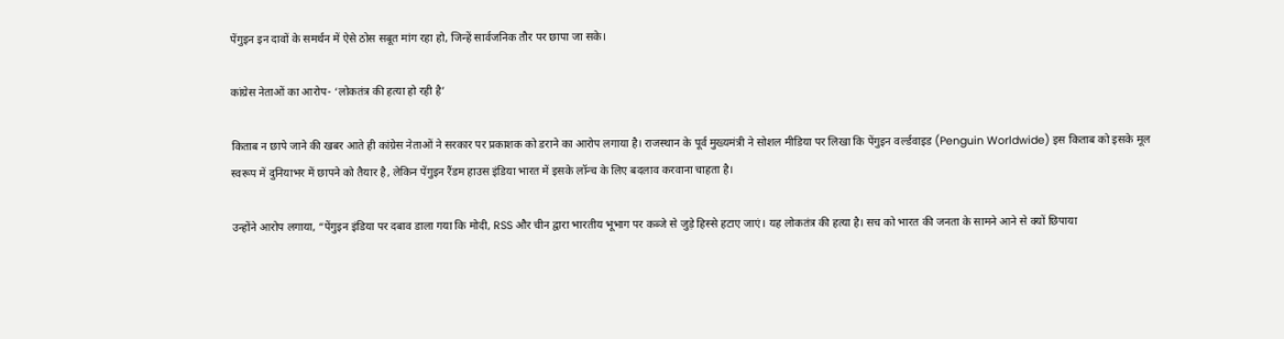पेंगुइन इन दावों के समर्थन में ऐसे ठोस सबूत मांग रहा हो, जिन्हें सार्वजनिक तौर पर छापा जा सके।

कांग्रेस नेताओं का आरोप- ‘लोकतंत्र की हत्या हो रही है’

किताब न छापे जाने की खबर आते ही कांग्रेस नेताओं ने सरकार पर प्रकाशक को डराने का आरोप लगाया है। राजस्थान के पूर्व मुख्यमंत्री ने सोशल मीडिया पर लिखा कि पेंगुइन वर्ल्डवाइड (Penguin Worldwide) इस किताब को इसके मूल स्वरूप में दुनियाभर में छापने को तैयार है, लेकिन पेंगुइन रैंडम हाउस इंडिया भारत में इसके लॉन्च के लिए बदलाव करवाना चाहता है।

उन्होंने आरोप लगाया, “पेंगुइन इंडिया पर दबाव डाला गया कि मोदी, RSS और चीन द्वारा भारतीय भूभाग पर कब्जे से जुड़े हिस्से हटाए जाएं। यह लोकतंत्र की हत्या है। सच को भारत की जनता के सामने आने से क्यों छिपाया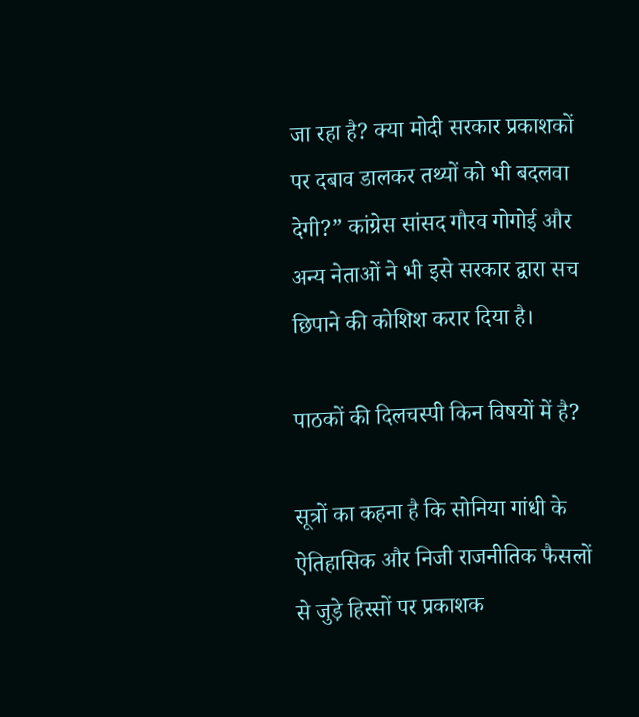जा रहा है? क्या मोदी सरकार प्रकाशकों पर दबाव डालकर तथ्यों को भी बदलवा देगी?” कांग्रेस सांसद गौरव गोगोई और अन्य नेताओं ने भी इसे सरकार द्वारा सच छिपाने की कोशिश करार दिया है।

पाठकों की दिलचस्पी किन विषयों में है?

सूत्रों का कहना है कि सोनिया गांधी के ऐतिहासिक और निजी राजनीतिक फैसलों से जुड़े हिस्सों पर प्रकाशक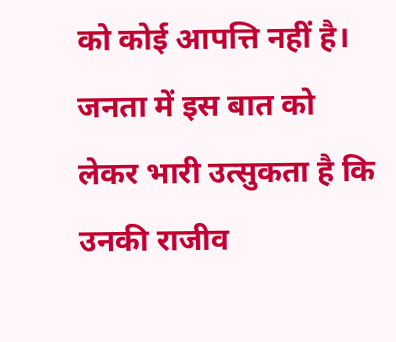को कोई आपत्ति नहीं है। जनता में इस बात को लेकर भारी उत्सुकता है कि उनकी राजीव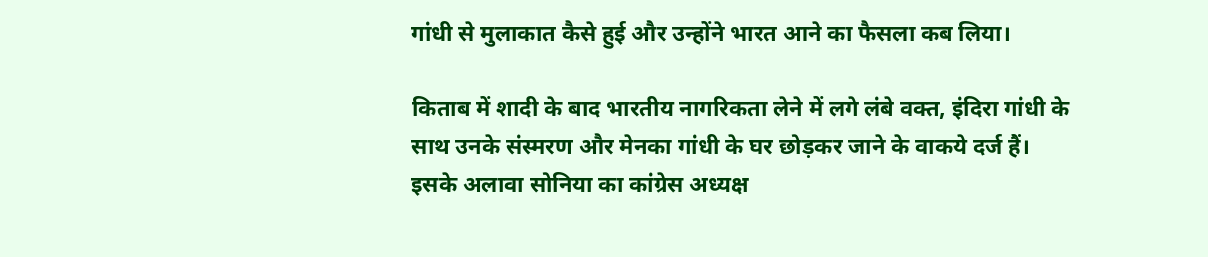गांधी से मुलाकात कैसे हुई और उन्होंने भारत आने का फैसला कब लिया।

किताब में शादी के बाद भारतीय नागरिकता लेने में लगे लंबे वक्त, इंदिरा गांधी के साथ उनके संस्मरण और मेनका गांधी के घर छोड़कर जाने के वाकये दर्ज हैं। इसके अलावा सोनिया का कांग्रेस अध्यक्ष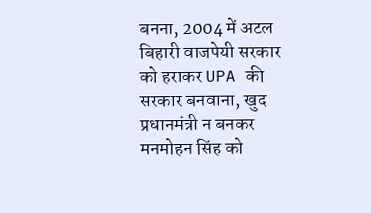बनना, 2004 में अटल बिहारी वाजपेयी सरकार को हराकर UPA की सरकार बनवाना, खुद प्रधानमंत्री न बनकर मनमोहन सिंह को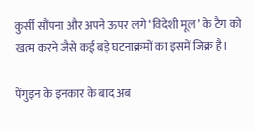कुर्सी सौंपना और अपने ऊपर लगे ‘विदेशी मूल’ के टैग को खत्म करने जैसे कई बड़े घटनाक्रमों का इसमें जिक्र है।

पेंगुइन के इनकार के बाद अब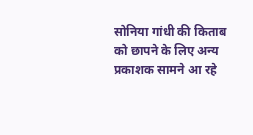सोनिया गांधी की किताब को छापने के लिए अन्य प्रकाशक सामने आ रहे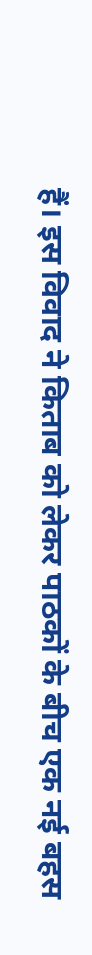हैं। इस विवाद ने किताब को लेकर पाठकों के बीच एक नई बहस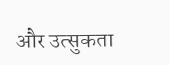और उत्सुकता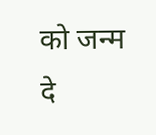को जन्म दे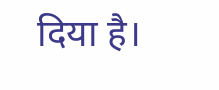दिया है।